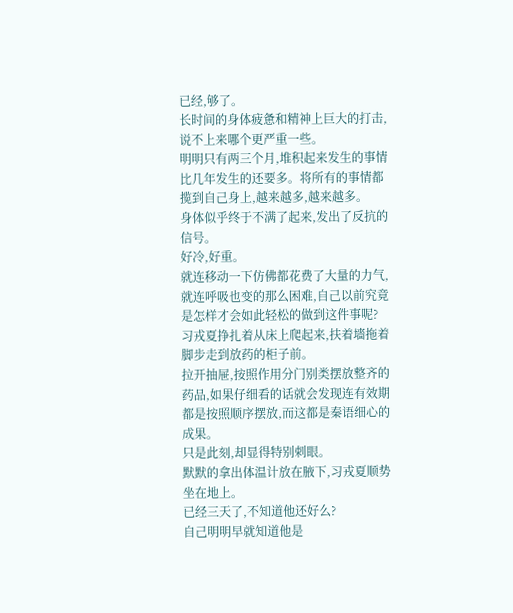已经,够了。
长时间的身体疲惫和精神上巨大的打击,说不上来哪个更严重一些。
明明只有两三个月,堆积起来发生的事情比几年发生的还要多。将所有的事情都揽到自己身上,越来越多,越来越多。
身体似乎终于不满了起来,发出了反抗的信号。
好冷,好重。
就连移动一下仿佛都花费了大量的力气,就连呼吸也变的那么困难,自己以前究竟是怎样才会如此轻松的做到这件事呢?
习戎夏挣扎着从床上爬起来,扶着墻拖着脚步走到放药的柜子前。
拉开抽屉,按照作用分门别类摆放整齐的药品,如果仔细看的话就会发现连有效期都是按照顺序摆放,而这都是秦语细心的成果。
只是此刻,却显得特别刺眼。
默默的拿出体温计放在腋下,习戎夏顺势坐在地上。
已经三天了,不知道他还好么?
自己明明早就知道他是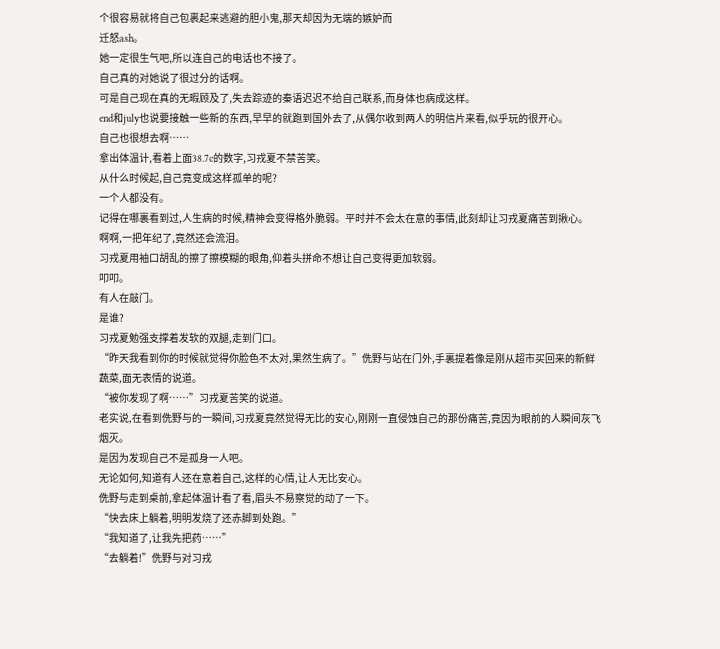个很容易就将自己包裹起来逃避的胆小鬼,那天却因为无端的嫉妒而
迁怒ash。
她一定很生气吧,所以连自己的电话也不接了。
自己真的对她说了很过分的话啊。
可是自己现在真的无暇顾及了,失去踪迹的秦语迟迟不给自己联系,而身体也病成这样。
end和july也说要接触一些新的东西,早早的就跑到国外去了,从偶尔收到两人的明信片来看,似乎玩的很开心。
自己也很想去啊……
拿出体温计,看着上面38.7c的数字,习戎夏不禁苦笑。
从什么时候起,自己竟变成这样孤单的呢?
一个人都没有。
记得在哪裏看到过,人生病的时候,精神会变得格外脆弱。平时并不会太在意的事情,此刻却让习戎夏痛苦到揪心。
啊啊,一把年纪了,竟然还会流泪。
习戎夏用袖口胡乱的擦了擦模糊的眼角,仰着头拼命不想让自己变得更加软弱。
叩叩。
有人在敲门。
是谁?
习戎夏勉强支撑着发软的双腿,走到门口。
“昨天我看到你的时候就觉得你脸色不太对,果然生病了。”侁野与站在门外,手裏提着像是刚从超市买回来的新鲜蔬菜,面无表情的说道。
“被你发现了啊……”习戎夏苦笑的说道。
老实说,在看到侁野与的一瞬间,习戎夏竟然觉得无比的安心,刚刚一直侵蚀自己的那份痛苦,竟因为眼前的人瞬间灰飞烟灭。
是因为发现自己不是孤身一人吧。
无论如何,知道有人还在意着自己,这样的心情,让人无比安心。
侁野与走到桌前,拿起体温计看了看,眉头不易察觉的动了一下。
“快去床上躺着,明明发烧了还赤脚到处跑。”
“我知道了,让我先把药……”
“去躺着!”侁野与对习戎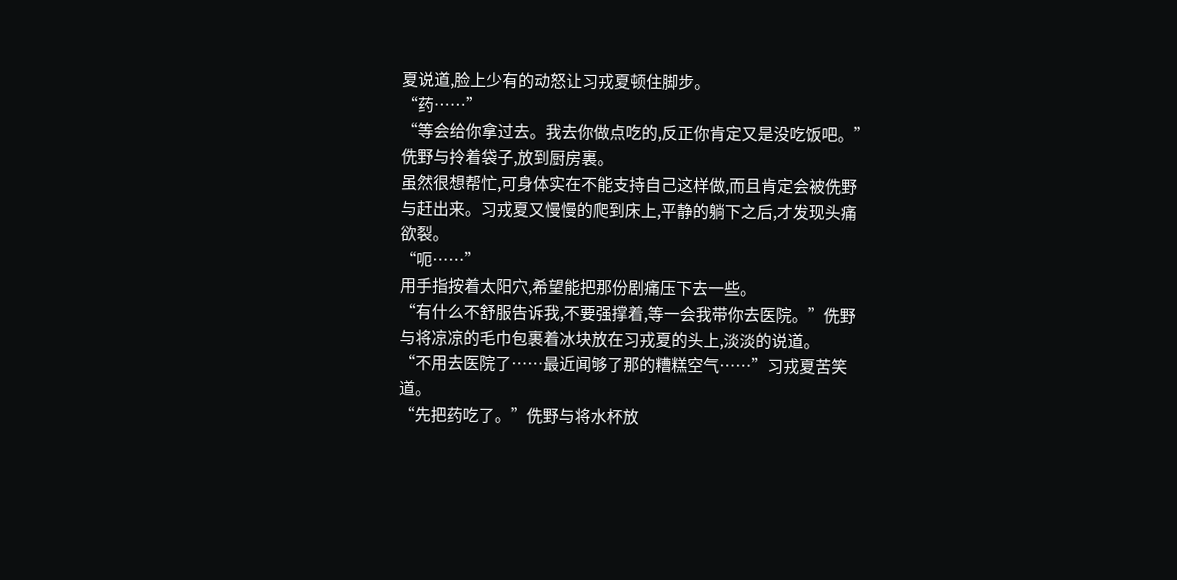夏说道,脸上少有的动怒让习戎夏顿住脚步。
“药……”
“等会给你拿过去。我去你做点吃的,反正你肯定又是没吃饭吧。”侁野与拎着袋子,放到厨房裏。
虽然很想帮忙,可身体实在不能支持自己这样做,而且肯定会被侁野与赶出来。习戎夏又慢慢的爬到床上,平静的躺下之后,才发现头痛欲裂。
“呃……”
用手指按着太阳穴,希望能把那份剧痛压下去一些。
“有什么不舒服告诉我,不要强撑着,等一会我带你去医院。”侁野与将凉凉的毛巾包裹着冰块放在习戎夏的头上,淡淡的说道。
“不用去医院了……最近闻够了那的糟糕空气……”习戎夏苦笑道。
“先把药吃了。”侁野与将水杯放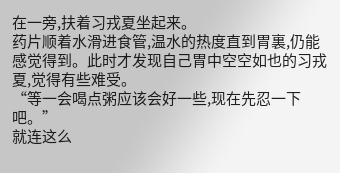在一旁,扶着习戎夏坐起来。
药片顺着水滑进食管,温水的热度直到胃裏,仍能感觉得到。此时才发现自己胃中空空如也的习戎夏,觉得有些难受。
“等一会喝点粥应该会好一些,现在先忍一下吧。”
就连这么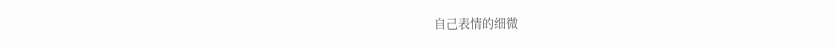自己表情的细微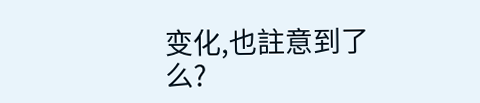变化,也註意到了么?